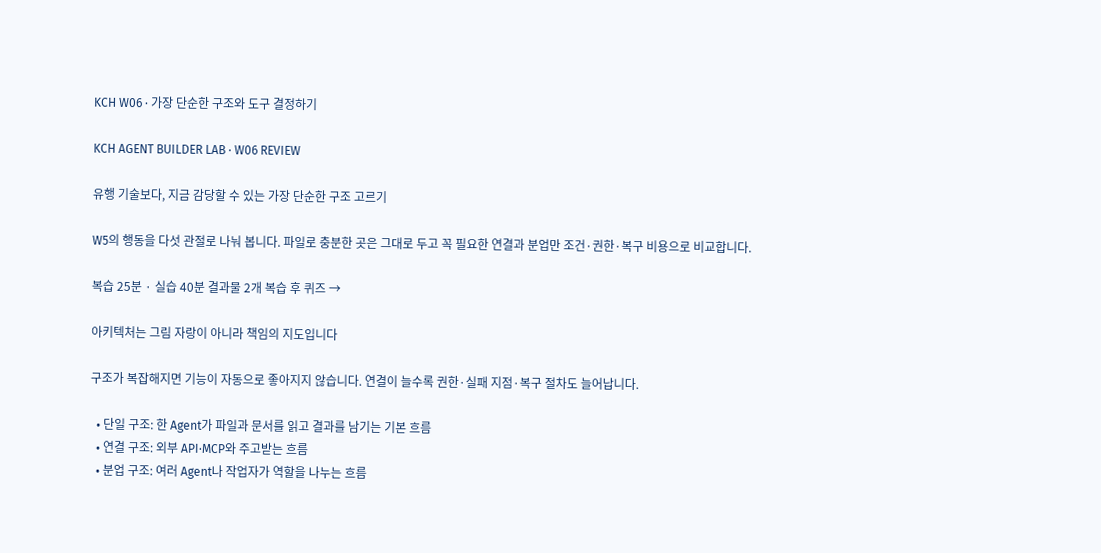KCH W06 · 가장 단순한 구조와 도구 결정하기

KCH AGENT BUILDER LAB · W06 REVIEW

유행 기술보다, 지금 감당할 수 있는 가장 단순한 구조 고르기

W5의 행동을 다섯 관절로 나눠 봅니다. 파일로 충분한 곳은 그대로 두고 꼭 필요한 연결과 분업만 조건·권한·복구 비용으로 비교합니다.

복습 25분 · 실습 40분 결과물 2개 복습 후 퀴즈 →

아키텍처는 그림 자랑이 아니라 책임의 지도입니다

구조가 복잡해지면 기능이 자동으로 좋아지지 않습니다. 연결이 늘수록 권한·실패 지점·복구 절차도 늘어납니다.

  • 단일 구조: 한 Agent가 파일과 문서를 읽고 결과를 남기는 기본 흐름
  • 연결 구조: 외부 API·MCP와 주고받는 흐름
  • 분업 구조: 여러 Agent나 작업자가 역할을 나누는 흐름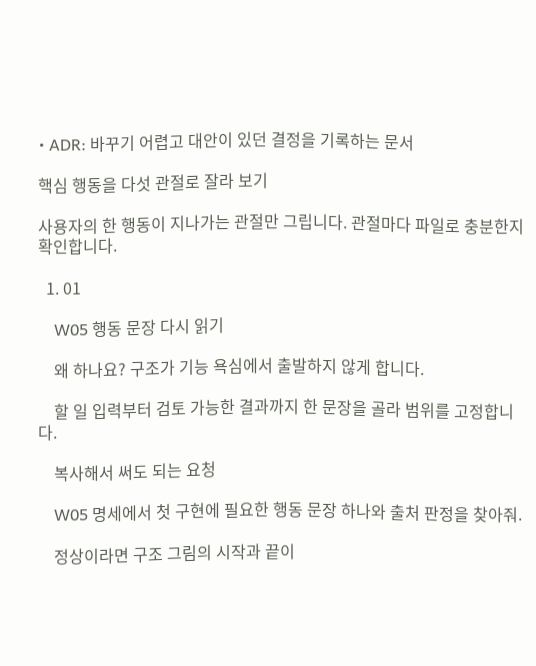• ADR: 바꾸기 어렵고 대안이 있던 결정을 기록하는 문서

핵심 행동을 다섯 관절로 잘라 보기

사용자의 한 행동이 지나가는 관절만 그립니다. 관절마다 파일로 충분한지 확인합니다.

  1. 01

    W05 행동 문장 다시 읽기

    왜 하나요? 구조가 기능 욕심에서 출발하지 않게 합니다.

    할 일 입력부터 검토 가능한 결과까지 한 문장을 골라 범위를 고정합니다.

    복사해서 써도 되는 요청

    W05 명세에서 첫 구현에 필요한 행동 문장 하나와 출처 판정을 찾아줘.

    정상이라면 구조 그림의 시작과 끝이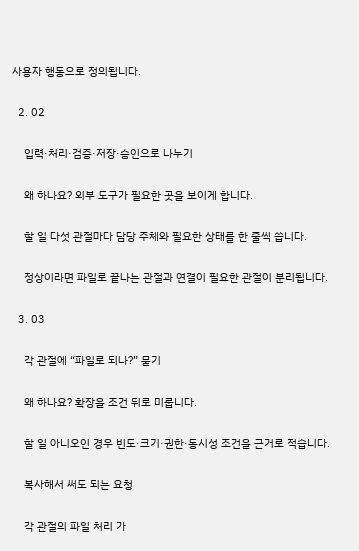사용자 행동으로 정의됩니다.

  2. 02

    입력·처리·검증·저장·승인으로 나누기

    왜 하나요? 외부 도구가 필요한 곳을 보이게 합니다.

    할 일 다섯 관절마다 담당 주체와 필요한 상태를 한 줄씩 씁니다.

    정상이라면 파일로 끝나는 관절과 연결이 필요한 관절이 분리됩니다.

  3. 03

    각 관절에 “파일로 되나?” 묻기

    왜 하나요? 확장을 조건 뒤로 미룹니다.

    할 일 아니오인 경우 빈도·크기·권한·동시성 조건을 근거로 적습니다.

    복사해서 써도 되는 요청

    각 관절의 파일 처리 가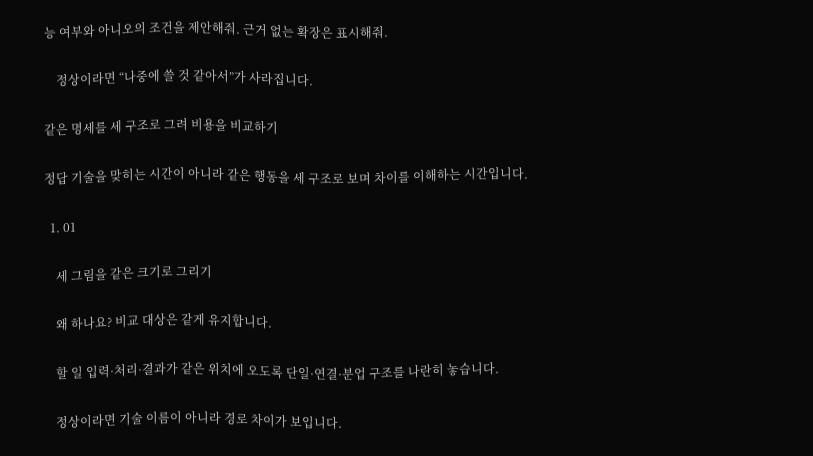능 여부와 아니오의 조건을 제안해줘. 근거 없는 확장은 표시해줘.

    정상이라면 “나중에 쓸 것 같아서”가 사라집니다.

같은 명세를 세 구조로 그려 비용을 비교하기

정답 기술을 맞히는 시간이 아니라 같은 행동을 세 구조로 보며 차이를 이해하는 시간입니다.

  1. 01

    세 그림을 같은 크기로 그리기

    왜 하나요? 비교 대상은 같게 유지합니다.

    할 일 입력·처리·결과가 같은 위치에 오도록 단일·연결·분업 구조를 나란히 놓습니다.

    정상이라면 기술 이름이 아니라 경로 차이가 보입니다.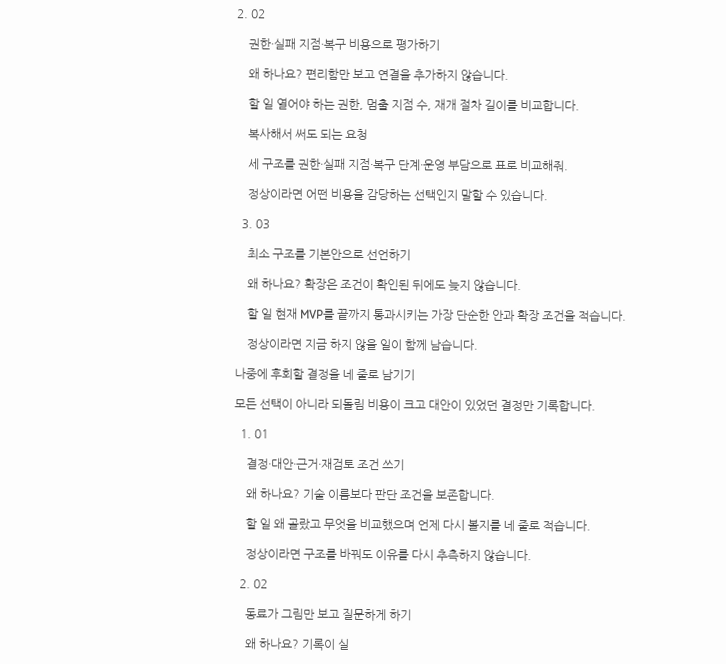2. 02

    권한·실패 지점·복구 비용으로 평가하기

    왜 하나요? 편리함만 보고 연결을 추가하지 않습니다.

    할 일 열어야 하는 권한, 멈출 지점 수, 재개 절차 길이를 비교합니다.

    복사해서 써도 되는 요청

    세 구조를 권한·실패 지점·복구 단계·운영 부담으로 표로 비교해줘.

    정상이라면 어떤 비용을 감당하는 선택인지 말할 수 있습니다.

  3. 03

    최소 구조를 기본안으로 선언하기

    왜 하나요? 확장은 조건이 확인된 뒤에도 늦지 않습니다.

    할 일 현재 MVP를 끝까지 통과시키는 가장 단순한 안과 확장 조건을 적습니다.

    정상이라면 지금 하지 않을 일이 함께 남습니다.

나중에 후회할 결정을 네 줄로 남기기

모든 선택이 아니라 되돌림 비용이 크고 대안이 있었던 결정만 기록합니다.

  1. 01

    결정·대안·근거·재검토 조건 쓰기

    왜 하나요? 기술 이름보다 판단 조건을 보존합니다.

    할 일 왜 골랐고 무엇을 비교했으며 언제 다시 볼지를 네 줄로 적습니다.

    정상이라면 구조를 바꿔도 이유를 다시 추측하지 않습니다.

  2. 02

    동료가 그림만 보고 질문하게 하기

    왜 하나요? 기록이 실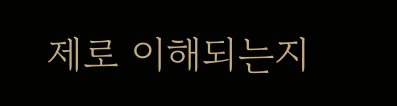제로 이해되는지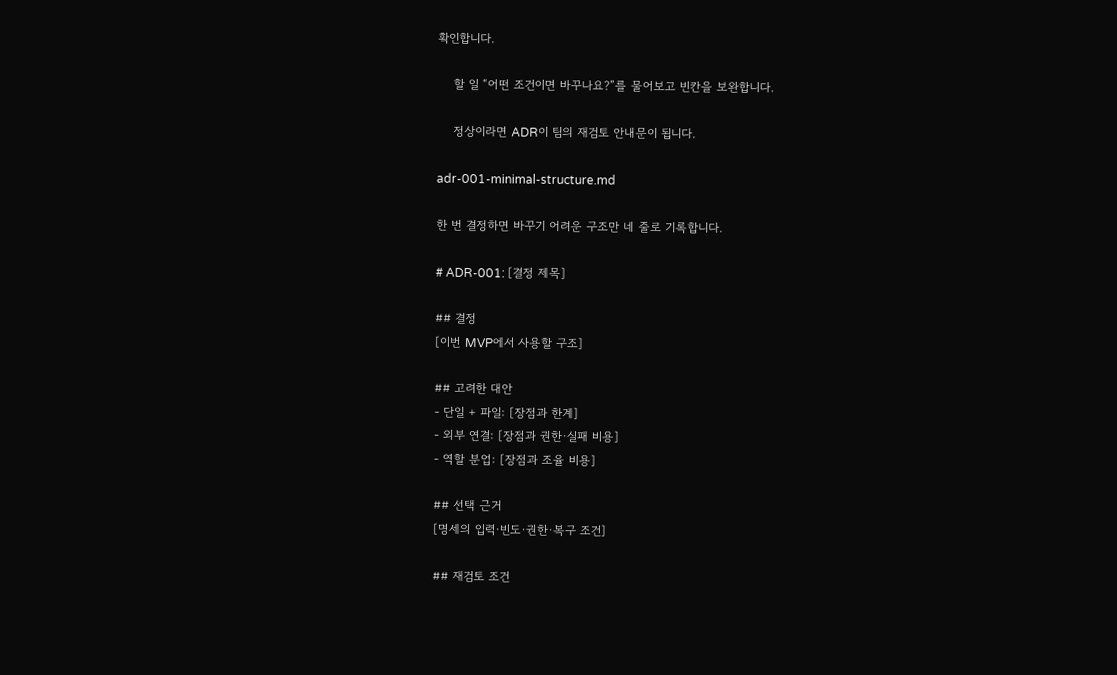확인합니다.

    할 일 “어떤 조건이면 바꾸나요?”를 물어보고 빈칸을 보완합니다.

    정상이라면 ADR이 팀의 재검토 안내문이 됩니다.

adr-001-minimal-structure.md

한 번 결정하면 바꾸기 어려운 구조만 네 줄로 기록합니다.

# ADR-001: [결정 제목]

## 결정
[이번 MVP에서 사용할 구조]

## 고려한 대안
- 단일 + 파일: [장점과 한계]
- 외부 연결: [장점과 권한·실패 비용]
- 역할 분업: [장점과 조율 비용]

## 선택 근거
[명세의 입력·빈도·권한·복구 조건]

## 재검토 조건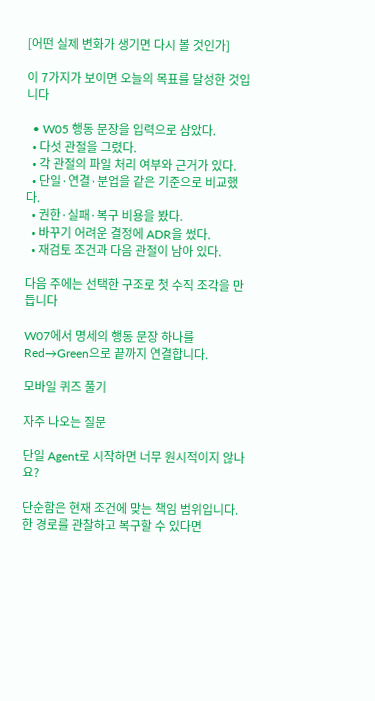[어떤 실제 변화가 생기면 다시 볼 것인가]

이 7가지가 보이면 오늘의 목표를 달성한 것입니다

  • W05 행동 문장을 입력으로 삼았다.
  • 다섯 관절을 그렸다.
  • 각 관절의 파일 처리 여부와 근거가 있다.
  • 단일·연결·분업을 같은 기준으로 비교했다.
  • 권한·실패·복구 비용을 봤다.
  • 바꾸기 어려운 결정에 ADR을 썼다.
  • 재검토 조건과 다음 관절이 남아 있다.

다음 주에는 선택한 구조로 첫 수직 조각을 만듭니다

W07에서 명세의 행동 문장 하나를 Red→Green으로 끝까지 연결합니다.

모바일 퀴즈 풀기

자주 나오는 질문

단일 Agent로 시작하면 너무 원시적이지 않나요?

단순함은 현재 조건에 맞는 책임 범위입니다. 한 경로를 관찰하고 복구할 수 있다면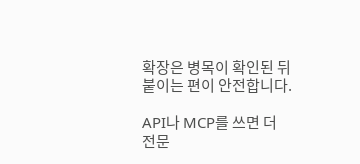확장은 병목이 확인된 뒤 붙이는 편이 안전합니다.

API나 MCP를 쓰면 더 전문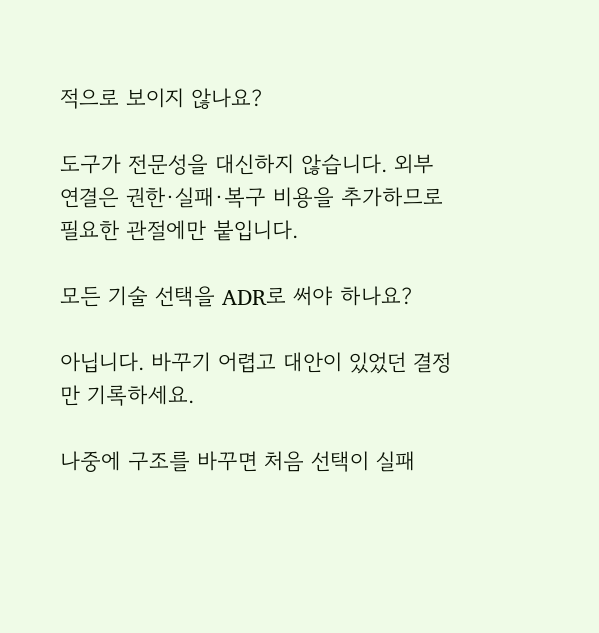적으로 보이지 않나요?

도구가 전문성을 대신하지 않습니다. 외부 연결은 권한·실패·복구 비용을 추가하므로 필요한 관절에만 붙입니다.

모든 기술 선택을 ADR로 써야 하나요?

아닙니다. 바꾸기 어렵고 대안이 있었던 결정만 기록하세요.

나중에 구조를 바꾸면 처음 선택이 실패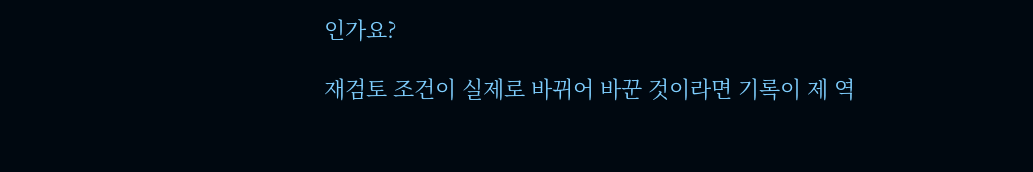인가요?

재검토 조건이 실제로 바뀌어 바꾼 것이라면 기록이 제 역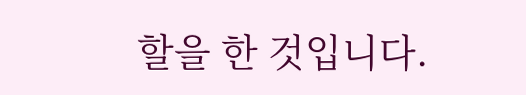할을 한 것입니다.